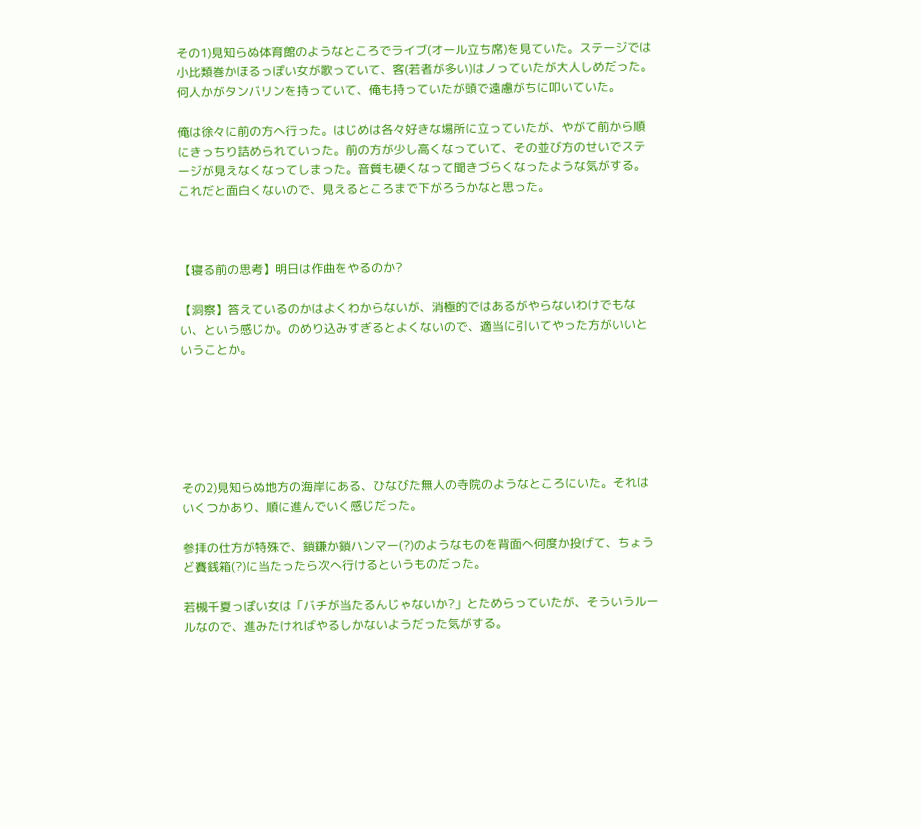その1)見知らぬ体育館のようなところでライブ(オール立ち席)を見ていた。ステージでは小比類巻かほるっぽい女が歌っていて、客(若者が多い)はノっていたが大人しめだった。何人かがタンバリンを持っていて、俺も持っていたが頭で遠慮がちに叩いていた。

俺は徐々に前の方へ行った。はじめは各々好きな場所に立っていたが、やがて前から順にきっちり詰められていった。前の方が少し高くなっていて、その並び方のせいでステージが見えなくなってしまった。音質も硬くなって聞きづらくなったような気がする。これだと面白くないので、見えるところまで下がろうかなと思った。



【寝る前の思考】明日は作曲をやるのか?

【洞察】答えているのかはよくわからないが、消極的ではあるがやらないわけでもない、という感じか。のめり込みすぎるとよくないので、適当に引いてやった方がいいということか。






その2)見知らぬ地方の海岸にある、ひなびた無人の寺院のようなところにいた。それはいくつかあり、順に進んでいく感じだった。

参拝の仕方が特殊で、鎖鎌か鎖ハンマー(?)のようなものを背面へ何度か投げて、ちょうど賽銭箱(?)に当たったら次へ行けるというものだった。

若槻千夏っぽい女は「バチが当たるんじゃないか?」とためらっていたが、そういうルールなので、進みたければやるしかないようだった気がする。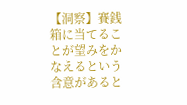【洞察】賽銭箱に当てることが望みをかなえるという含意があると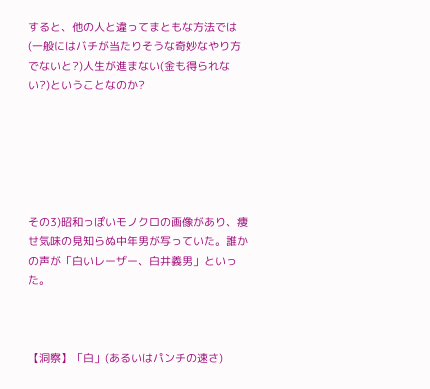すると、他の人と違ってまともな方法では(一般にはバチが当たりそうな奇妙なやり方でないと?)人生が進まない(金も得られない?)ということなのか?






その3)昭和っぽいモノクロの画像があり、痩せ気味の見知らぬ中年男が写っていた。誰かの声が「白いレーザー、白井義男」といった。



【洞察】「白」(あるいはパンチの速さ)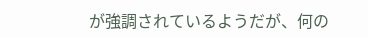が強調されているようだが、何の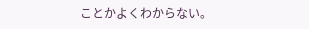ことかよくわからない。